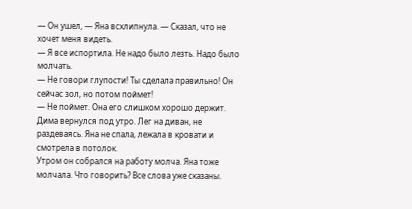— Он ушел, — Яна всхлипнула. — Сказал, что не хочет меня видеть.
— Я все испортила. Не надо было лезть. Надо было молчать.
— Не говори глупости! Ты сделала правильно! Он сейчас зол, но потом поймет!
— Не поймет. Она его слишком хорошо держит.
Дима вернулся под утро. Лег на диван, не раздеваясь. Яна не спала, лежала в кровати и смотрела в потолок.
Утром он собрался на работу молча. Яна тоже молчала. Что говорить? Все слова уже сказаны.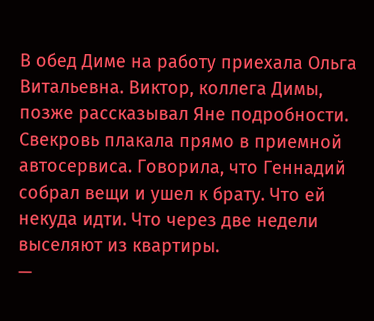В обед Диме на работу приехала Ольга Витальевна. Виктор, коллега Димы, позже рассказывал Яне подробности. Свекровь плакала прямо в приемной автосервиса. Говорила, что Геннадий собрал вещи и ушел к брату. Что ей некуда идти. Что через две недели выселяют из квартиры.
—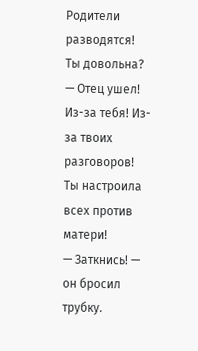Родители разводятся! Ты довольна?
— Отец ушел! Из-за тебя! Из-за твоих разговоров! Ты настроила всех против матери!
— Заткнись! — он бросил трубку.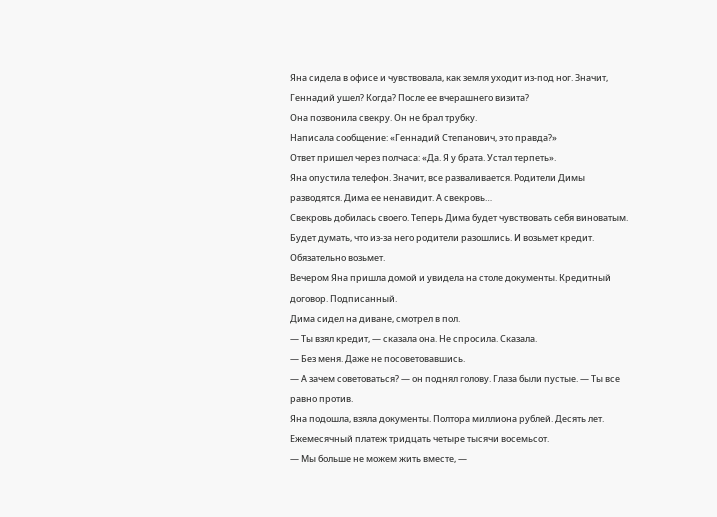Яна сидела в офисе и чувствовала, как земля уходит из-под ног. Значит, Геннадий ушел? Когда? После ее вчерашнего визита?
Она позвонила свекру. Он не брал трубку.
Написала сообщение: «Геннадий Степанович, это правда?»
Ответ пришел через полчаса: «Да. Я у брата. Устал терпеть».
Яна опустила телефон. Значит, все разваливается. Родители Димы разводятся. Дима ее ненавидит. А свекровь…
Свекровь добилась своего. Теперь Дима будет чувствовать себя виноватым. Будет думать, что из-за него родители разошлись. И возьмет кредит. Обязательно возьмет.
Вечером Яна пришла домой и увидела на столе документы. Кредитный договор. Подписанный.
Дима сидел на диване, смотрел в пол.
— Ты взял кредит, — сказала она. Не спросила. Сказала.
— Без меня. Даже не посоветовавшись.
— А зачем советоваться? — он поднял голову. Глаза были пустые. — Ты все равно против.
Яна подошла, взяла документы. Полтора миллиона рублей. Десять лет. Ежемесячный платеж тридцать четыре тысячи восемьсот.
— Мы больше не можем жить вместе, —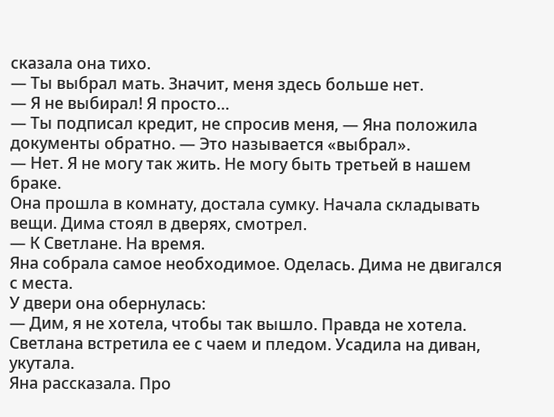сказала она тихо.
— Ты выбрал мать. Значит, меня здесь больше нет.
— Я не выбирал! Я просто…
— Ты подписал кредит, не спросив меня, — Яна положила документы обратно. — Это называется «выбрал».
— Нет. Я не могу так жить. Не могу быть третьей в нашем браке.
Она прошла в комнату, достала сумку. Начала складывать вещи. Дима стоял в дверях, смотрел.
— К Светлане. На время.
Яна собрала самое необходимое. Оделась. Дима не двигался с места.
У двери она обернулась:
— Дим, я не хотела, чтобы так вышло. Правда не хотела.
Светлана встретила ее с чаем и пледом. Усадила на диван, укутала.
Яна рассказала. Про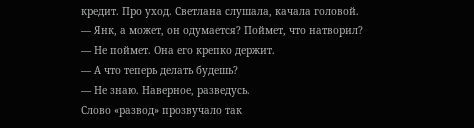кредит. Про уход. Светлана слушала, качала головой.
— Янк, а может, он одумается? Поймет, что натворил?
— Не поймет. Она его крепко держит.
— А что теперь делать будешь?
— Не знаю. Наверное, разведусь.
Слово «развод» прозвучало так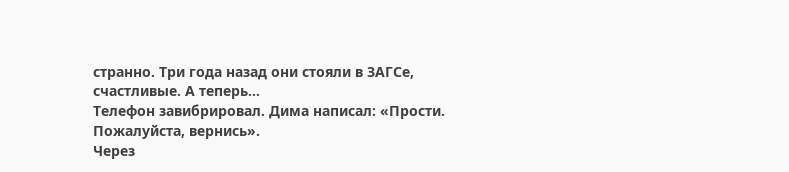странно. Три года назад они стояли в ЗАГСе, счастливые. А теперь…
Телефон завибрировал. Дима написал: «Прости. Пожалуйста, вернись».
Через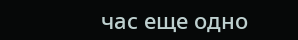час еще одно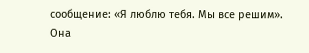сообщение: «Я люблю тебя. Мы все решим».
Она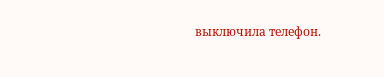выключила телефон.